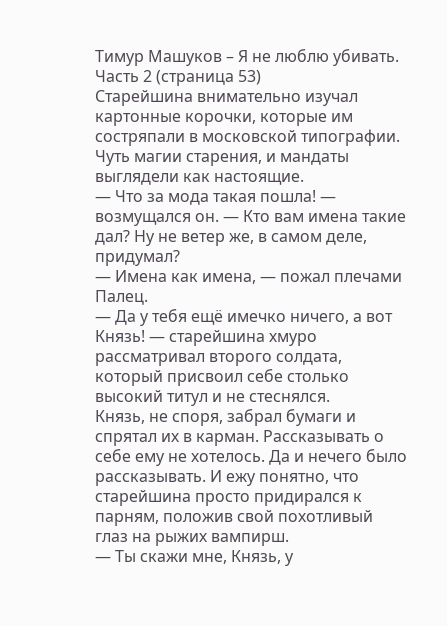Тимур Машуков – Я не люблю убивать. Часть 2 (страница 53)
Старейшина внимательно изучал картонные корочки, которые им состряпали в московской типографии. Чуть магии старения, и мандаты выглядели как настоящие.
— Что за мода такая пошла! — возмущался он. — Кто вам имена такие дал? Ну не ветер же, в самом деле, придумал?
— Имена как имена, — пожал плечами Палец.
— Да у тебя ещё имечко ничего, а вот Князь! — старейшина хмуро рассматривал второго солдата, который присвоил себе столько высокий титул и не стеснялся.
Князь, не споря, забрал бумаги и спрятал их в карман. Рассказывать о себе ему не хотелось. Да и нечего было рассказывать. И ежу понятно, что старейшина просто придирался к парням, положив свой похотливый глаз на рыжих вампирш.
— Ты скажи мне, Князь, у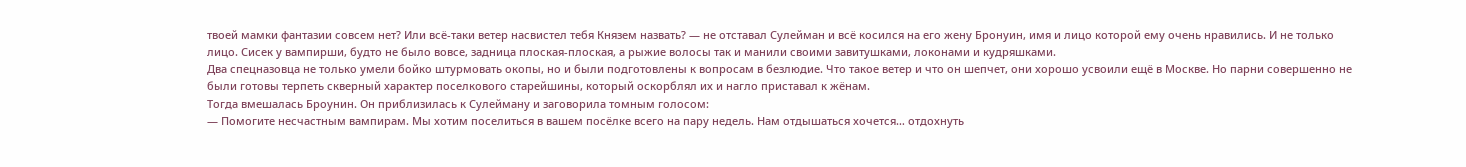твоей мамки фантазии совсем нет? Или всё-таки ветер насвистел тебя Князем назвать? — не отставал Сулейман и всё косился на его жену Бронуин, имя и лицо которой ему очень нравились. И не только лицо. Сисек у вампирши, будто не было вовсе, задница плоская-плоская, а рыжие волосы так и манили своими завитушками, локонами и кудряшками.
Два спецназовца не только умели бойко штурмовать окопы, но и были подготовлены к вопросам в безлюдие. Что такое ветер и что он шепчет, они хорошо усвоили ещё в Москве. Но парни совершенно не были готовы терпеть скверный характер поселкового старейшины, который оскорблял их и нагло приставал к жёнам.
Тогда вмешалась Броунин. Он приблизилась к Сулейману и заговорила томным голосом:
— Помогите несчастным вампирам. Мы хотим поселиться в вашем посёлке всего на пару недель. Нам отдышаться хочется… отдохнуть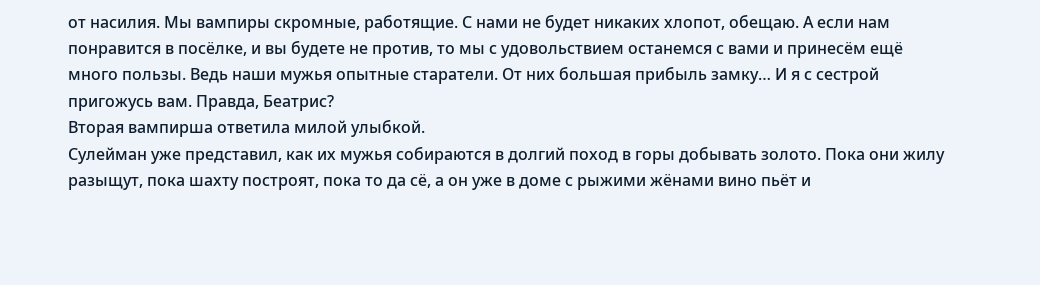от насилия. Мы вампиры скромные, работящие. С нами не будет никаких хлопот, обещаю. А если нам понравится в посёлке, и вы будете не против, то мы с удовольствием останемся с вами и принесём ещё много пользы. Ведь наши мужья опытные старатели. От них большая прибыль замку… И я с сестрой пригожусь вам. Правда, Беатрис?
Вторая вампирша ответила милой улыбкой.
Сулейман уже представил, как их мужья собираются в долгий поход в горы добывать золото. Пока они жилу разыщут, пока шахту построят, пока то да сё, а он уже в доме с рыжими жёнами вино пьёт и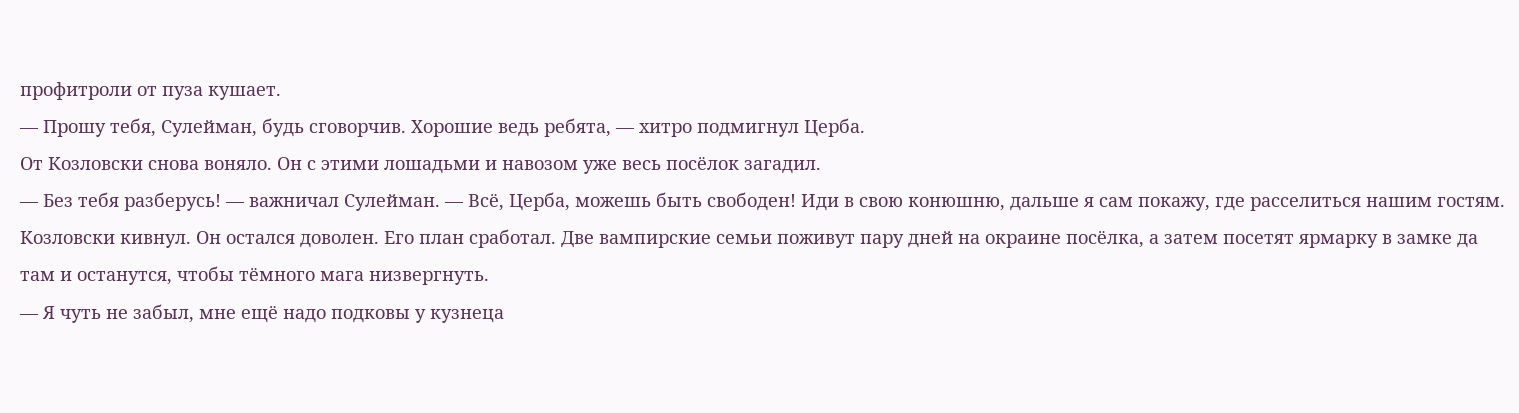профитроли от пуза кушает.
— Прошу тебя, Сулейман, будь сговорчив. Хорошие ведь ребята, — хитро подмигнул Церба.
От Козловски снова воняло. Он с этими лошадьми и навозом уже весь посёлок загадил.
— Без тебя разберусь! — важничал Сулейман. — Всё, Церба, можешь быть свободен! Иди в свою конюшню, дальше я сам покажу, где расселиться нашим гостям.
Козловски кивнул. Он остался доволен. Его план сработал. Две вампирские семьи поживут пару дней на окраине посёлка, а затем посетят ярмарку в замке да там и останутся, чтобы тёмного мага низвергнуть.
— Я чуть не забыл, мне ещё надо подковы у кузнеца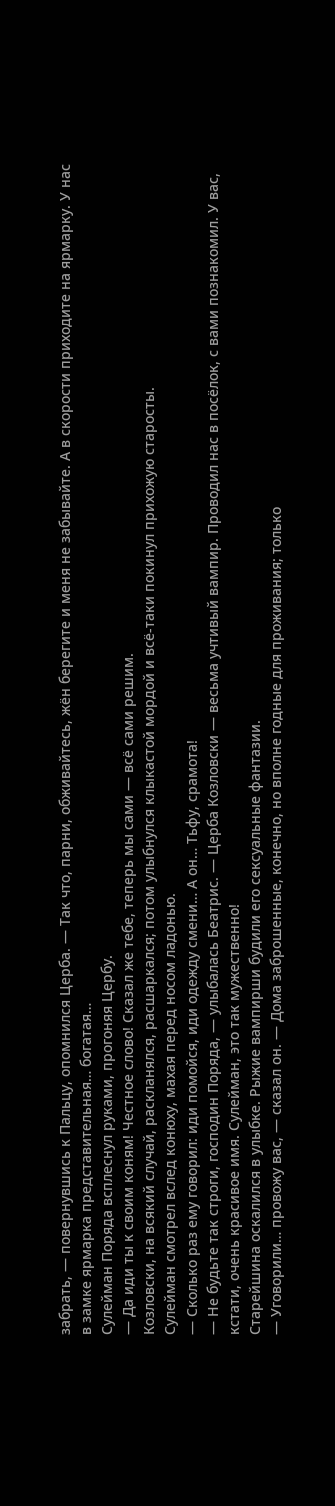забрать, — повернувшись к Пальцу, опомнился Церба. — Так что, парни, обживайтесь, жён берегите и меня не забывайте. А в скорости приходите на ярмарку. У нас в замке ярмарка представительная… богатая…
Сулейман Поряда всплеснул руками, прогоняя Цербу.
— Да иди ты к своим коням! Честное слово! Сказал же тебе, теперь мы сами — всё сами решим.
Козловски, на всякий случай, раскланялся, расшаркался; потом улыбнулся клыкастой мордой и всё-таки покинул прихожую старосты.
Сулейман смотрел вслед конюху, махая перед носом ладонью.
— Сколько раз ему говорил: иди помойся, иди одежду смени… А он… Тьфу, срамота!
— Не будьте так строги, господин Поряда, — улыбалась Беатрис. — Церба Козловски — весьма учтивый вампир. Проводил нас в посёлок, с вами познакомил. У вас, кстати, очень красивое имя. Сулейман, это так мужественно!
Старейшина оскалился в улыбке. Рыжие вампирши будили его сексуальные фантазии.
— Уговорили… провожу вас, — сказал он. — Дома заброшенные, конечно, но вполне годные для проживания; только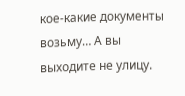кое-какие документы возьму… А вы выходите не улицу.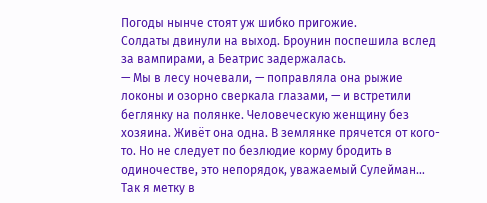Погоды нынче стоят уж шибко пригожие.
Солдаты двинули на выход. Броунин поспешила вслед за вампирами, а Беатрис задержалась.
— Мы в лесу ночевали, — поправляла она рыжие локоны и озорно сверкала глазами, — и встретили беглянку на полянке. Человеческую женщину без хозяина. Живёт она одна. В землянке прячется от кого-то. Но не следует по безлюдие корму бродить в одиночестве, это непорядок, уважаемый Сулейман… Так я метку в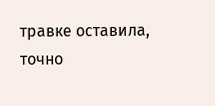травке оставила, точно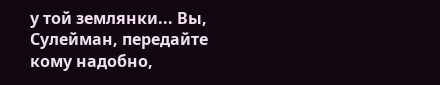у той землянки... Вы, Сулейман, передайте кому надобно,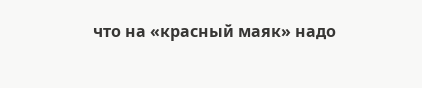что на «красный маяк» надо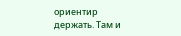ориентир держать. Там и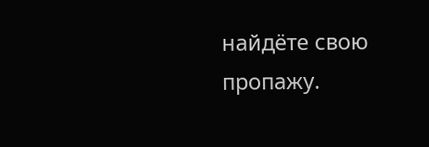найдёте свою пропажу.